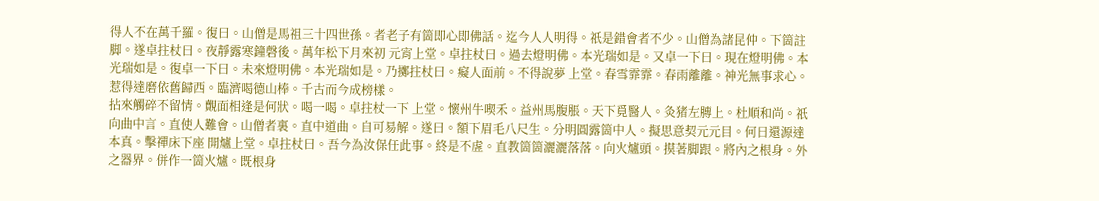得人不在萬千羅。復曰。山僧是馬祖三十四世孫。者老子有箇即心即佛話。迄今人人明得。祇是錯會者不少。山僧為諸昆仲。下箇註脚。遂卓拄杖曰。夜靜露寒鐘磬後。萬年松下月來初 元宵上堂。卓拄杖曰。過去燈明佛。本光瑞如是。又卓一下曰。現在燈明佛。本光瑞如是。復卓一下曰。未來燈明佛。本光瑞如是。乃擲拄杖曰。癡人面前。不得說夢 上堂。春雪霏霏。春雨離離。神光無事求心。惹得達磨依舊歸西。臨濟喝德山棒。千古而今成榜樣。
拈來觸碎不留情。覿面相逢是何狀。喝一喝。卓拄杖一下 上堂。懷州牛喫禾。益州馬腹脹。天下覓醫人。灸猪左膞上。杜順和尚。祇向曲中言。直使人難會。山僧者裏。直中道曲。自可易解。遂曰。額下眉毛八尺生。分明圓露箇中人。擬思意契元元目。何日還源達本真。擊禪床下座 開爐上堂。卓拄杖曰。吾今為汝保任此事。終是不虗。直教箇箇灑灑落落。向火爐頭。摸著脚跟。將內之根身。外之器界。併作一箇火爐。既根身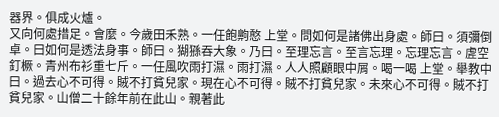器界。俱成火爐。
又向何處措足。會麼。今歲田禾熟。一任飽齁憨 上堂。問如何是諸佛出身處。師曰。須彌倒卓。曰如何是透法身事。師曰。猢猻吞大象。乃曰。至理忘言。至言忘理。忘理忘言。虗空釘橛。青州布衫重七斤。一任風吹雨打濕。雨打濕。人人照顧眼中屑。喝一喝 上堂。舉教中曰。過去心不可得。賊不打貧兒家。現在心不可得。賊不打貧兒家。未來心不可得。賊不打貧兒家。山僧二十餘年前在此山。親著此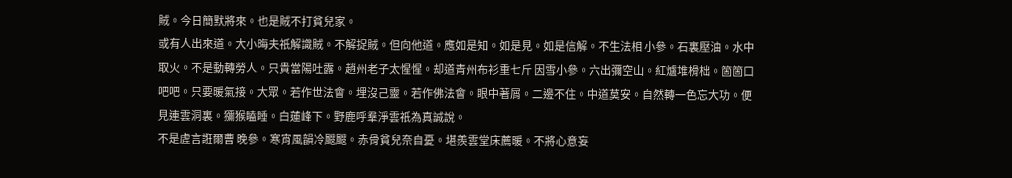賊。今日簡默將來。也是賊不打貧兒家。
或有人出來道。大小晦夫祇解識賊。不解捉賊。但向他道。應如是知。如是見。如是信解。不生法相 小參。石裏壓油。水中取火。不是動轉勞人。只貴當陽吐露。趙州老子太惺惺。却道青州布衫重七斤 因雪小參。六出彌空山。紅爐堆榾柮。箇箇口吧吧。只要暖氣接。大眾。若作世法會。埋沒己靈。若作佛法會。眼中著屑。二邊不住。中道莫安。自然轉一色忘大功。便見連雲洞裏。獼猴瞌睡。白蓮峰下。野鹿呼羣淨雲祇為真誠說。
不是虗言誑爾曹 晚參。寒宵風韻冷颼颼。赤骨貧兒奈自憂。堪羨雲堂床薦暖。不將心意妄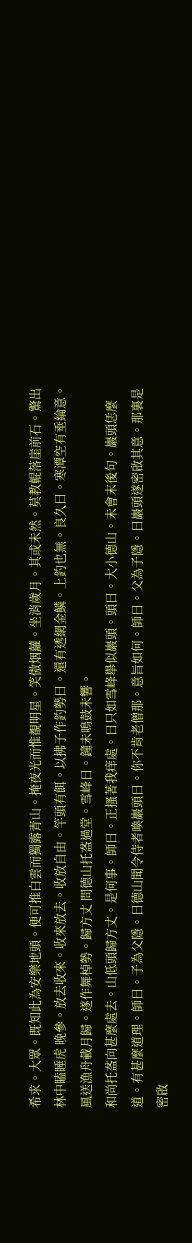希求。大眾。既知此為安樂地頭。便可推白雲而獨露青山。掩夜光而惟覩明星。笑傲烟蘿。坐消歲月。其或未然。莫教輥落崖前石。驚出林中瞌睡虎 晚參。放去收來。收來放去。收放自由。竿頭有餌。以拂子作釣勢曰。還有透網金鱗。上釣也無。良久曰。寒潭空有垂綸意。風送漁舟載月歸。遂作舞棹勢。歸方丈 問德山托盋過堂。雪峰曰。鐘未鳴鼓未響。
和尚托盋向甚麼處去。山低頭歸方丈。是何事。師曰。正搔著我痒處。曰只如雪峰舉似巖頭。頭曰。大小德山。未會末後句。巖頭恁麼道。有甚麼道理。師曰。子為父隱。曰德山聞令侍者喚巖頭曰。你不肯老僧那。意旨如何。師曰。父為子隱。曰巖頭遂密啟其意。那裏是密啟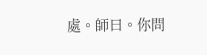處。師曰。你問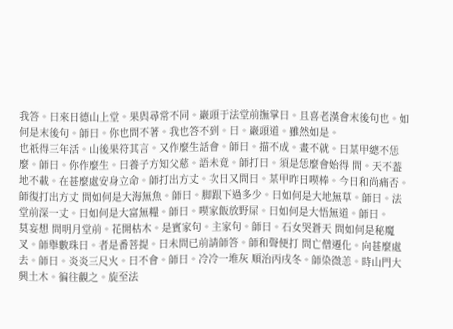我答。曰來日德山上堂。果與尋常不同。巖頭于法堂前撫掌曰。且喜老漢會末後句也。如何是末後句。師曰。你也問不著。我也答不到。曰。巖頭道。雖然如是。
也祇得三年活。山後果符其言。又作麼生話會。師曰。描不成。畫不就。曰某甲總不恁麼。師曰。你作麼生。曰養子方知父慈。語未竟。師打曰。須是恁麼會始得 問。天不葢地不載。在甚麼處安身立命。師打出方丈。次日又問曰。某甲昨日喫棒。今日和尚痛否。師復打出方丈 問如何是大海無魚。師曰。脚跟下過多少。曰如何是大地無草。師曰。法堂前深一丈。曰如何是大富無糧。師曰。喫家飯放野屎。曰如何是大悟無道。師曰。
莫妄想 問明月堂前。花開枯木。是賓家句。主家句。師曰。石女哭蒼天 問如何是秘魔叉。師舉數珠曰。者是番菩提。曰未問已前請師答。師和聲便打 問亡僧遷化。向甚麼處去。師曰。炎炎三尺火。曰不會。師曰。冷冷一堆灰 順治丙戌冬。師染微恙。時山門大興土木。徧往觀之。旋至法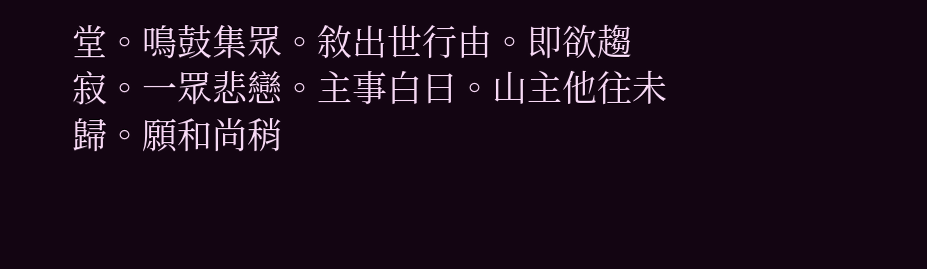堂。鳴鼓集眾。敘出世行由。即欲趨寂。一眾悲戀。主事白曰。山主他往未歸。願和尚稍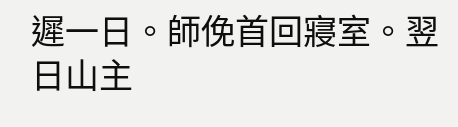遲一日。師俛首回寢室。翌日山主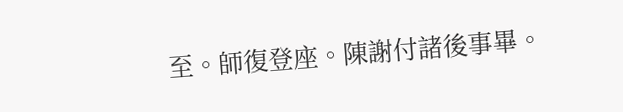至。師復登座。陳謝付諸後事畢。